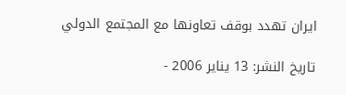ايران تهدد بوقف تعاونها مع المجتمع الدولي

تاريخ النشر: 13 يناير 2006 -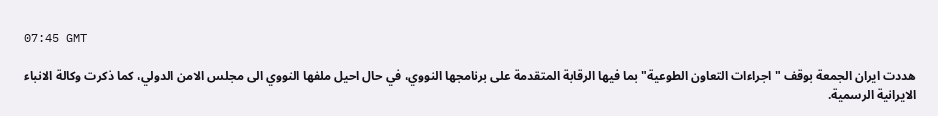07:45 GMT

هددت ايران الجمعة بوقف "اجراءات التعاون الطوعية" بما فيها الرقابة المتقدمة على برنامجها النووي، في حال احيل ملفها النووي الى مجلس الامن الدولي، كما ذكرت وكالة الانباء الايرانية الرسمية.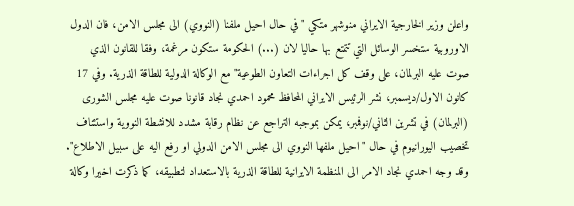واعلن وزير الخارجية الايراني منوشهر متكي "في حال احيل ملفنا (النووي) الى مجلس الامن، فان الدول الاوروبية ستخسر الوسائل التي تتمتع بها حاليا لان (...) الحكومة ستكون مرغمة، وفقا للقانون الذي صوت عليه البرلمان، على وقف كل اجراءات التعاون الطوعية" مع الوكالة الدولية للطاقة الذرية. وفي 17 كانون الاول/ديسمبر، نشر الرئيس الايراني المحافظ محمود احمدي نجاد قانونا صوت عليه مجلس الشورى (البرلمان) في تشرين الثاني/نوفمبر، يمكن بموجبه التراجع عن نظام رقابة مشدد للانشطة النووية واستئناف تخصيب اليورانيوم في حال "احيل ملفها النووي الى مجلس الامن الدولي او رفع اليه على سبيل الاطلاع". وقد وجه احمدي نجاد الامر الى المنظمة الايرانية للطاقة الذرية بالاستعداد لتطبيقه، كما ذكرت اخيرا وكالة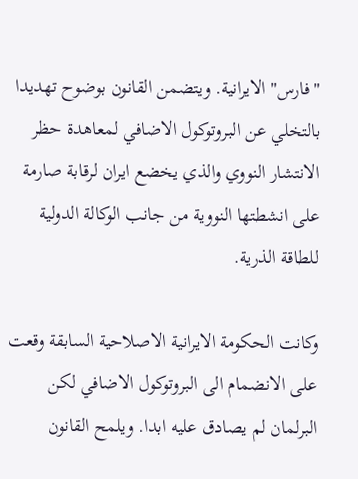"فارس" الايرانية. ويتضمن القانون بوضوح تهديدا بالتخلي عن البروتوكول الاضافي لمعاهدة حظر الانتشار النووي والذي يخضع ايران لرقابة صارمة على انشطتها النووية من جانب الوكالة الدولية للطاقة الذرية.

وكانت الحكومة الايرانية الاصلاحية السابقة وقعت على الانضمام الى البروتوكول الاضافي لكن البرلمان لم يصادق عليه ابدا. ويلمح القانون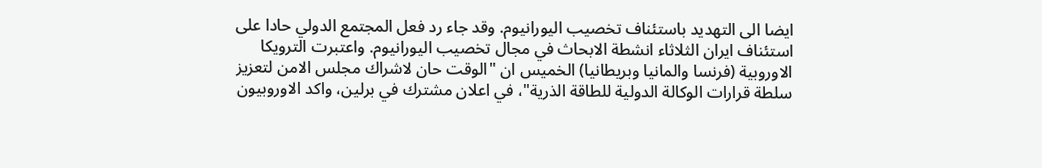ايضا الى التهديد باستئناف تخصيب اليورانيوم. وقد جاء رد فعل المجتمع الدولي حادا على استئناف ايران الثلاثاء انشطة الابحاث في مجال تخصيب اليورانيوم. واعتبرت الترويكا الاوروبية (فرنسا والمانيا وبريطانيا) الخميس ان "الوقت حان لاشراك مجلس الامن لتعزيز سلطة قرارات الوكالة الدولية للطاقة الذرية"، في اعلان مشترك في برلين، واكد الاوروبيون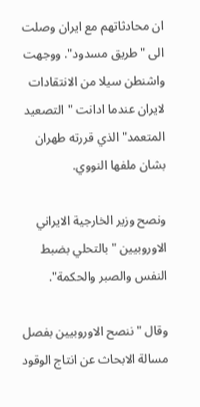ان محادثاتهم مع ايران وصلت الى "طريق مسدود". ووجهت واشنطن سيلا من الانتقادات لايران عندما ادانت "التصعيد المتعمد" الذي قررته طهران بشان ملفها النووي.

ونصح وزير الخارجية الايراني الاوروبيين "بالتحلي بضبط النفس والصبر والحكمة".

وقال "ننصح الاوروبيين بفصل مسالة الابحاث عن انتاج الوقود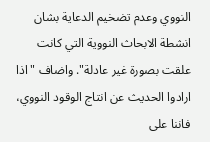النووي وعدم تضخيم الدعاية بشان انشطة الابحاث النووية التي كانت علقت بصورة غير عادلة". واضاف "اذا ارادوا الحديث عن انتاج الوقود النووي، فاننا على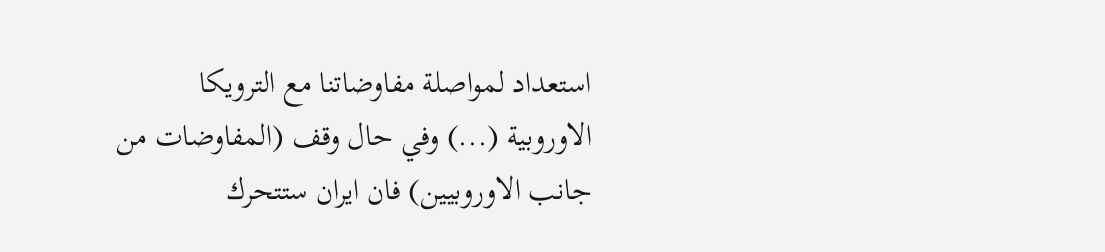استعداد لمواصلة مفاوضاتنا مع الترويكا الاوروبية (...) وفي حال وقف (المفاوضات من جانب الاوروبيين) فان ايران ستتحرك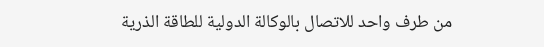من طرف واحد للاتصال بالوكالة الدولية للطاقة الذرية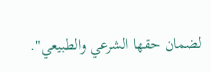لضمان حقها الشرعي والطبيعي".